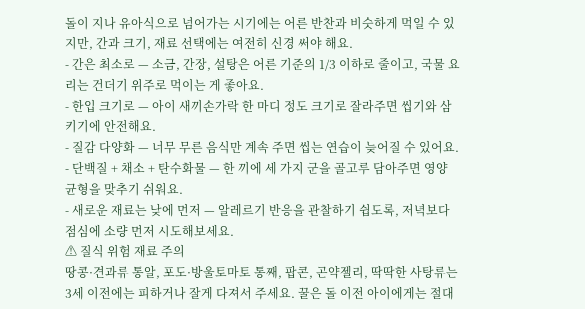돌이 지나 유아식으로 넘어가는 시기에는 어른 반찬과 비슷하게 먹일 수 있지만, 간과 크기, 재료 선택에는 여전히 신경 써야 해요.
- 간은 최소로 — 소금, 간장, 설탕은 어른 기준의 1/3 이하로 줄이고, 국물 요리는 건더기 위주로 먹이는 게 좋아요.
- 한입 크기로 — 아이 새끼손가락 한 마디 정도 크기로 잘라주면 씹기와 삼키기에 안전해요.
- 질감 다양화 — 너무 무른 음식만 계속 주면 씹는 연습이 늦어질 수 있어요.
- 단백질 + 채소 + 탄수화물 — 한 끼에 세 가지 군을 골고루 담아주면 영양 균형을 맞추기 쉬워요.
- 새로운 재료는 낮에 먼저 — 알레르기 반응을 관찰하기 쉽도록, 저녁보다 점심에 소량 먼저 시도해보세요.
⚠ 질식 위험 재료 주의
땅콩·견과류 통알, 포도·방울토마토 통째, 팝콘, 곤약젤리, 딱딱한 사탕류는 3세 이전에는 피하거나 잘게 다져서 주세요. 꿀은 돌 이전 아이에게는 절대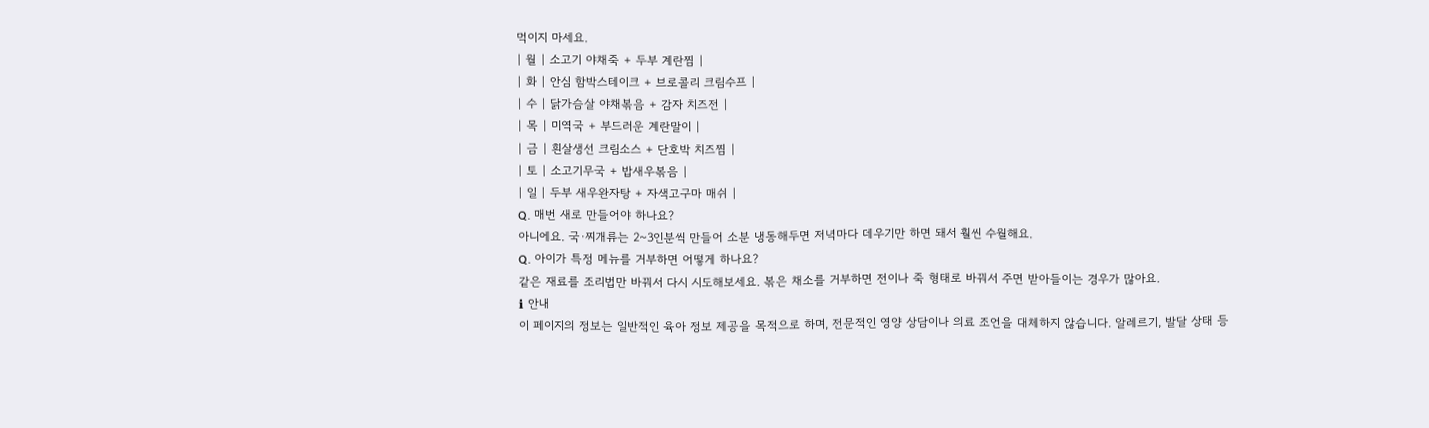먹이지 마세요.
| 월 | 소고기 야채죽 + 두부 계란찜 |
| 화 | 안심 함박스테이크 + 브로콜리 크림수프 |
| 수 | 닭가슴살 야채볶음 + 감자 치즈전 |
| 목 | 미역국 + 부드러운 계란말이 |
| 금 | 흰살생선 크림소스 + 단호박 치즈찜 |
| 토 | 소고기무국 + 밥새우볶음 |
| 일 | 두부 새우완자탕 + 자색고구마 매쉬 |
Q. 매번 새로 만들어야 하나요?
아니에요. 국·찌개류는 2~3인분씩 만들어 소분 냉동해두면 저녁마다 데우기만 하면 돼서 훨씬 수월해요.
Q. 아이가 특정 메뉴를 거부하면 어떻게 하나요?
같은 재료를 조리법만 바꿔서 다시 시도해보세요. 볶은 채소를 거부하면 전이나 죽 형태로 바꿔서 주면 받아들이는 경우가 많아요.
ℹ 안내
이 페이지의 정보는 일반적인 육아 정보 제공을 목적으로 하며, 전문적인 영양 상담이나 의료 조언을 대체하지 않습니다. 알레르기, 발달 상태 등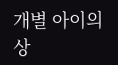개별 아이의 상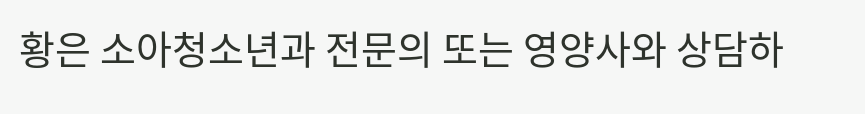황은 소아청소년과 전문의 또는 영양사와 상담하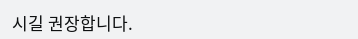시길 권장합니다.